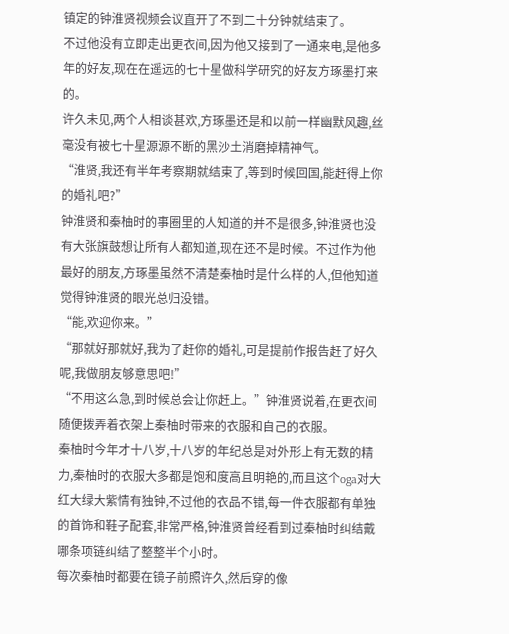镇定的钟淮贤视频会议直开了不到二十分钟就结束了。
不过他没有立即走出更衣间,因为他又接到了一通来电,是他多年的好友,现在在遥远的七十星做科学研究的好友方琢墨打来的。
许久未见,两个人相谈甚欢,方琢墨还是和以前一样幽默风趣,丝毫没有被七十星源源不断的黑沙土消磨掉精神气。
“淮贤,我还有半年考察期就结束了,等到时候回国,能赶得上你的婚礼吧?”
钟淮贤和秦柚时的事圈里的人知道的并不是很多,钟淮贤也没有大张旗鼓想让所有人都知道,现在还不是时候。不过作为他最好的朋友,方琢墨虽然不清楚秦柚时是什么样的人,但他知道觉得钟淮贤的眼光总归没错。
“能,欢迎你来。”
“那就好那就好,我为了赶你的婚礼,可是提前作报告赶了好久呢,我做朋友够意思吧!”
“不用这么急,到时候总会让你赶上。”钟淮贤说着,在更衣间随便拨弄着衣架上秦柚时带来的衣服和自己的衣服。
秦柚时今年才十八岁,十八岁的年纪总是对外形上有无数的精力,秦柚时的衣服大多都是饱和度高且明艳的,而且这个oga对大红大绿大紫情有独钟,不过他的衣品不错,每一件衣服都有单独的首饰和鞋子配套,非常严格,钟淮贤曾经看到过秦柚时纠结戴哪条项链纠结了整整半个小时。
每次秦柚时都要在镜子前照许久,然后穿的像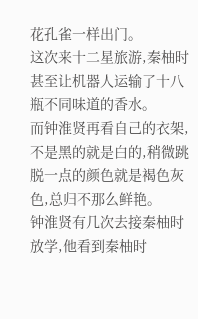花孔雀一样出门。
这次来十二星旅游,秦柚时甚至让机器人运输了十八瓶不同味道的香水。
而钟淮贤再看自己的衣架,不是黑的就是白的,稍微跳脱一点的颜色就是褐色灰色,总归不那么鲜艳。
钟淮贤有几次去接秦柚时放学,他看到秦柚时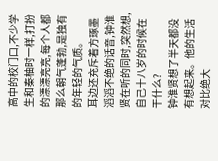高中的校门口,不少学生和秦柚时一样,打扮的漂漂亮亮,每个人都那么朝气蓬勃,是独有的年轻的气质。
耳边还充斥着方琢墨滔滔不绝的话音,钟淮贤在听的同时,突然想,自己十八岁的时候在干什么?
钟淮贤想了半天都没有想起来。他的生活对比绝大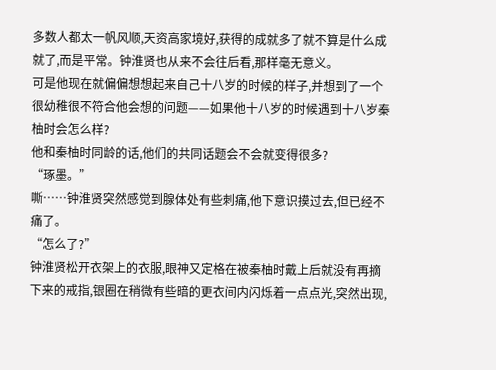多数人都太一帆风顺,天资高家境好,获得的成就多了就不算是什么成就了,而是平常。钟淮贤也从来不会往后看,那样毫无意义。
可是他现在就偏偏想想起来自己十八岁的时候的样子,并想到了一个很幼稚很不符合他会想的问题——如果他十八岁的时候遇到十八岁秦柚时会怎么样?
他和秦柚时同龄的话,他们的共同话题会不会就变得很多?
“琢墨。”
嘶……钟淮贤突然感觉到腺体处有些刺痛,他下意识摸过去,但已经不痛了。
“怎么了?”
钟淮贤松开衣架上的衣服,眼神又定格在被秦柚时戴上后就没有再摘下来的戒指,银圈在稍微有些暗的更衣间内闪烁着一点点光,突然出现,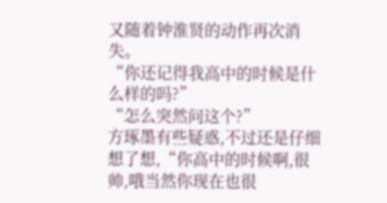又随着钟淮贤的动作再次消失。
“你还记得我高中的时候是什么样的吗?”
“怎么突然问这个?”
方琢墨有些疑惑,不过还是仔细想了想,“你高中的时候啊,很帅,哦当然你现在也很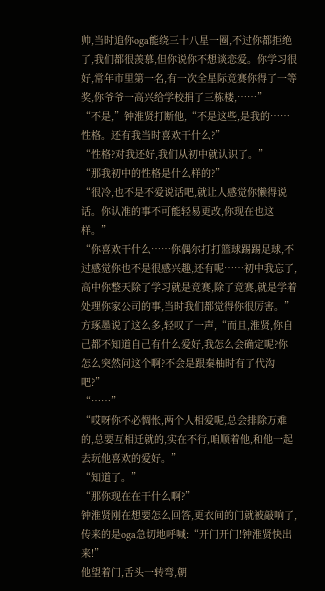帅,当时追你oga能绕三十八星一圈,不过你都拒绝了,我们都很羡慕,但你说你不想谈恋爱。你学习很好,常年市里第一名,有一次全星际竞赛你得了一等奖,你爷爷一高兴给学校捐了三栋楼,……”
“不是,”钟淮贤打断他,“不是这些,是我的……性格。还有我当时喜欢干什么?”
“性格?对我还好,我们从初中就认识了。”
“那我初中的性格是什么样的?”
“很冷,也不是不爱说话吧,就让人感觉你懒得说话。你认准的事不可能轻易更改,你现在也这样。”
“你喜欢干什么……你偶尔打打篮球踢踢足球,不过感觉你也不是很感兴趣,还有呢……初中我忘了,高中你整天除了学习就是竞赛,除了竞赛,就是学着处理你家公司的事,当时我们都觉得你很厉害。”
方琢墨说了这么多,轻叹了一声,“而且,淮贤,你自己都不知道自己有什么爱好,我怎么会确定呢?你怎么突然问这个啊?不会是跟秦柚时有了代沟吧?”
“……”
“哎呀你不必惆怅,两个人相爱呢,总会排除万难的,总要互相迁就的,实在不行,咱顺着他,和他一起去玩他喜欢的爱好。”
“知道了。”
“那你现在在干什么啊?”
钟淮贤刚在想要怎么回答,更衣间的门就被敲响了,传来的是oga急切地呼喊:“开门开门!钟淮贤快出来!”
他望着门,舌头一转弯,朝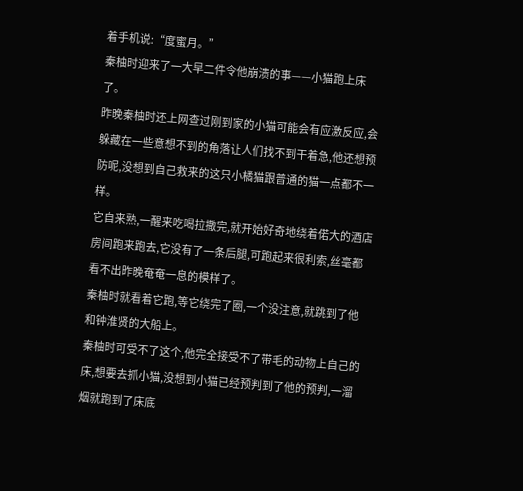着手机说:“度蜜月。”
秦柚时迎来了一大早二件令他崩溃的事——小猫跑上床了。
昨晚秦柚时还上网查过刚到家的小猫可能会有应激反应,会躲藏在一些意想不到的角落让人们找不到干着急,他还想预防呢,没想到自己救来的这只小橘猫跟普通的猫一点都不一样。
它自来熟,一醒来吃喝拉撒完,就开始好奇地绕着偌大的酒店房间跑来跑去,它没有了一条后腿,可跑起来很利索,丝毫都看不出昨晚奄奄一息的模样了。
秦柚时就看着它跑,等它绕完了圈,一个没注意,就跳到了他和钟淮贤的大船上。
秦柚时可受不了这个,他完全接受不了带毛的动物上自己的床,想要去抓小猫,没想到小猫已经预判到了他的预判,一溜烟就跑到了床底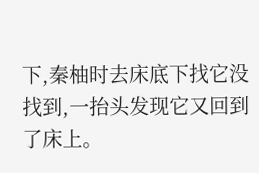下,秦柚时去床底下找它没找到,一抬头发现它又回到了床上。